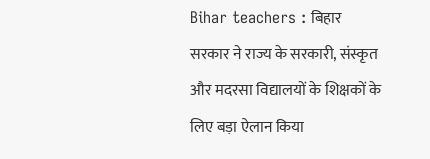Bihar teachers : बिहार सरकार ने राज्य के सरकारी, संस्कृत और मदरसा विद्यालयों के शिक्षकों के लिए बड़ा ऐलान किया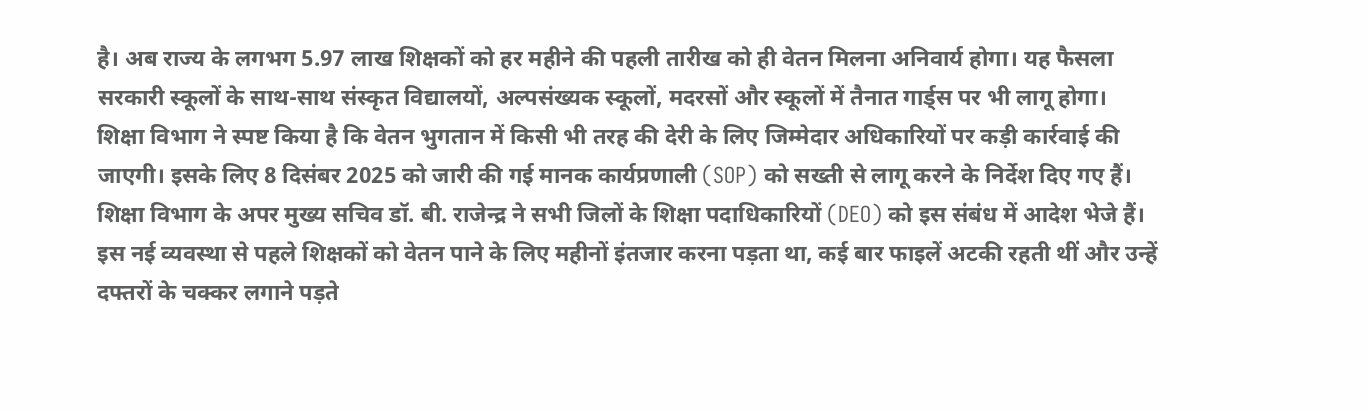है। अब राज्य के लगभग 5.97 लाख शिक्षकों को हर महीने की पहली तारीख को ही वेतन मिलना अनिवार्य होगा। यह फैसला सरकारी स्कूलों के साथ-साथ संस्कृत विद्यालयों, अल्पसंख्यक स्कूलों, मदरसों और स्कूलों में तैनात गार्ड्स पर भी लागू होगा।
शिक्षा विभाग ने स्पष्ट किया है कि वेतन भुगतान में किसी भी तरह की देरी के लिए जिम्मेदार अधिकारियों पर कड़ी कार्रवाई की जाएगी। इसके लिए 8 दिसंबर 2025 को जारी की गई मानक कार्यप्रणाली (SOP) को सख्ती से लागू करने के निर्देश दिए गए हैं। शिक्षा विभाग के अपर मुख्य सचिव डॉ. बी. राजेन्द्र ने सभी जिलों के शिक्षा पदाधिकारियों (DEO) को इस संबंध में आदेश भेजे हैं।
इस नई व्यवस्था से पहले शिक्षकों को वेतन पाने के लिए महीनों इंतजार करना पड़ता था, कई बार फाइलें अटकी रहती थीं और उन्हें दफ्तरों के चक्कर लगाने पड़ते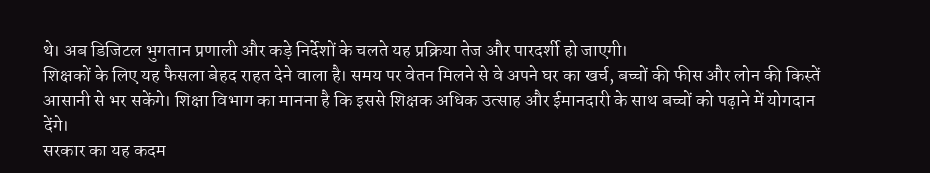थे। अब डिजिटल भुगतान प्रणाली और कड़े निर्देशों के चलते यह प्रक्रिया तेज और पारदर्शी हो जाएगी।
शिक्षकों के लिए यह फैसला बेहद राहत देने वाला है। समय पर वेतन मिलने से वे अपने घर का खर्च, बच्चों की फीस और लोन की किस्तें आसानी से भर सकेंगे। शिक्षा विभाग का मानना है कि इससे शिक्षक अधिक उत्साह और ईमानदारी के साथ बच्चों को पढ़ाने में योगदान देंगे।
सरकार का यह कदम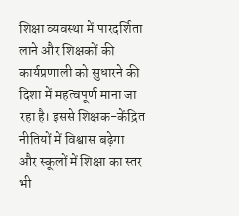शिक्षा व्यवस्था में पारदर्शिता लाने और शिक्षकों की कार्यप्रणाली को सुधारने की दिशा में महत्वपूर्ण माना जा रहा है। इससे शिक्षक-केंद्रित नीतियों में विश्वास बढ़ेगा और स्कूलों में शिक्षा का स्तर भी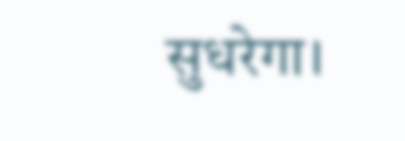सुधरेगा।